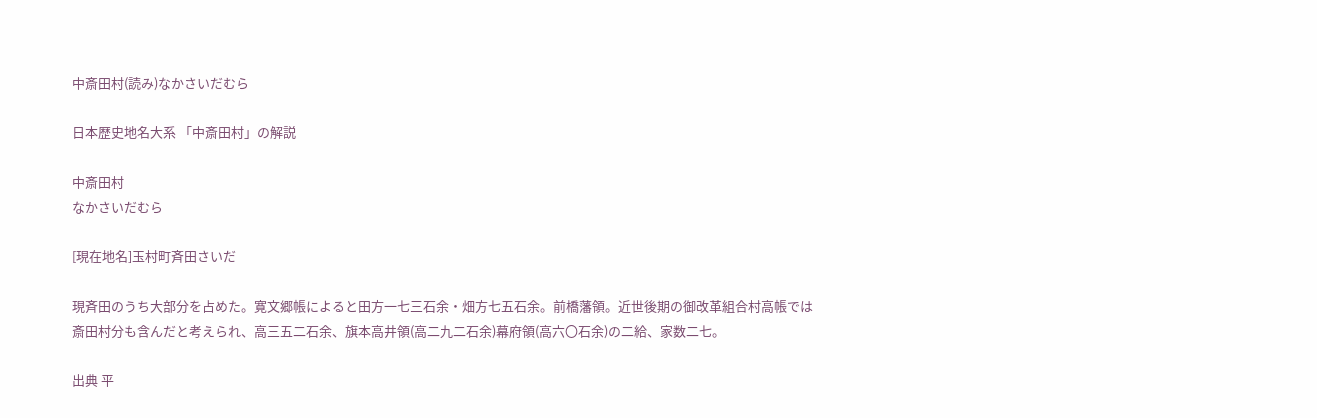中斎田村(読み)なかさいだむら

日本歴史地名大系 「中斎田村」の解説

中斎田村
なかさいだむら

[現在地名]玉村町斉田さいだ

現斉田のうち大部分を占めた。寛文郷帳によると田方一七三石余・畑方七五石余。前橋藩領。近世後期の御改革組合村高帳では斎田村分も含んだと考えられ、高三五二石余、旗本高井領(高二九二石余)幕府領(高六〇石余)の二給、家数二七。

出典 平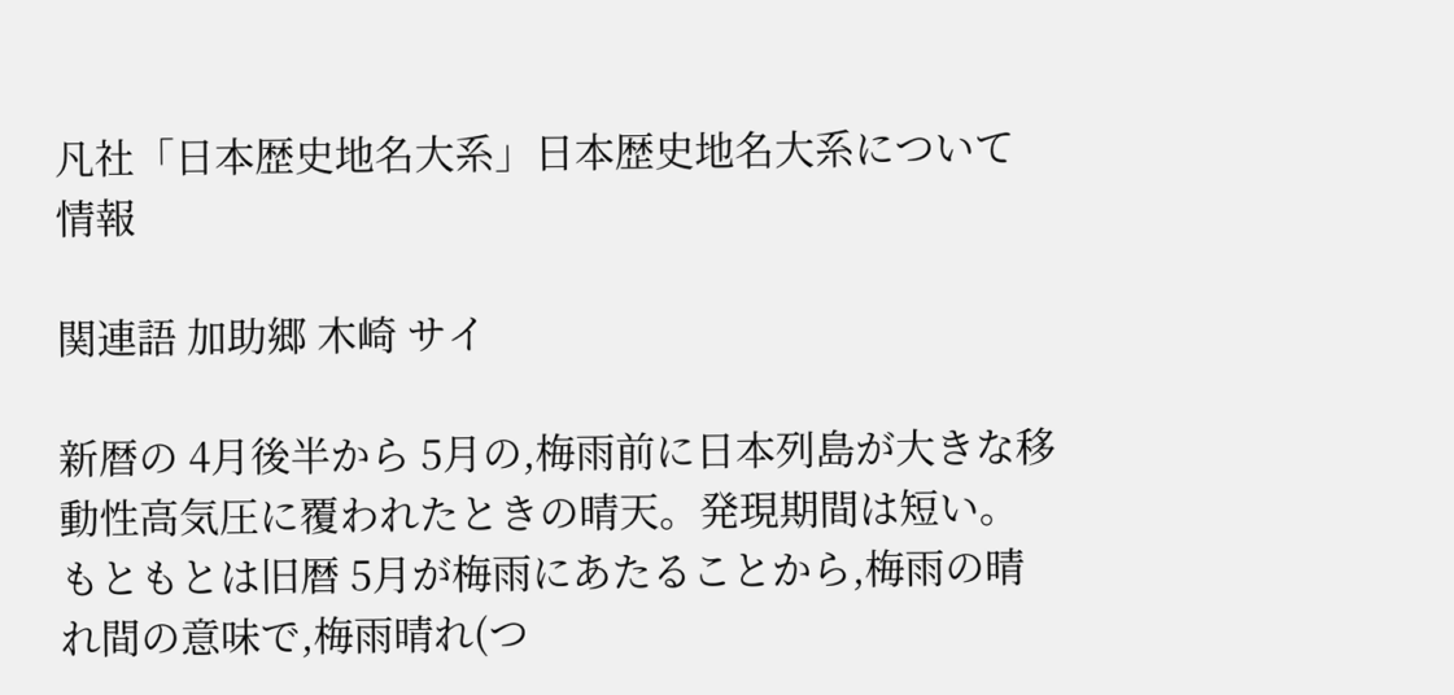凡社「日本歴史地名大系」日本歴史地名大系について 情報

関連語 加助郷 木崎 サイ

新暦の 4月後半から 5月の,梅雨前に日本列島が大きな移動性高気圧に覆われたときの晴天。発現期間は短い。もともとは旧暦 5月が梅雨にあたることから,梅雨の晴れ間の意味で,梅雨晴れ(つ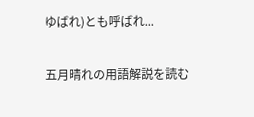ゆばれ)とも呼ばれ...

五月晴れの用語解説を読む